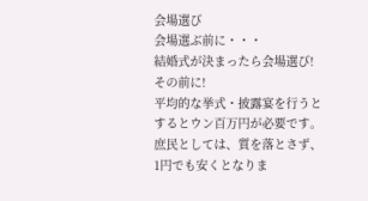会場選び
会場選ぶ前に・・・
結婚式が決まったら会場選び!
その前に!
平均的な挙式・披露宴を行うとするとウン百万円が必要です。
庶民としては、質を落とさず、1円でも安くとなりま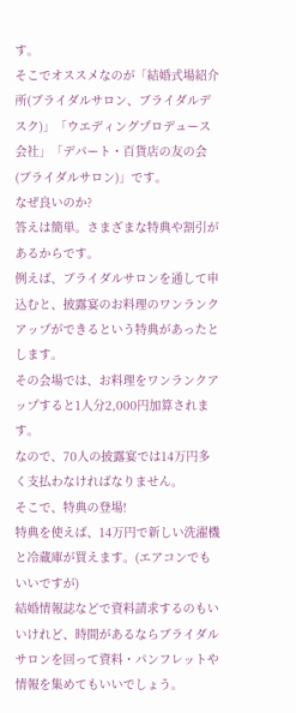す。
そこでオススメなのが「結婚式場紹介所(ブライダルサロン、ブライダルデスク)」「ウエディングプロデュース会社」「デパート・百貨店の友の会(ブライダルサロン)」です。
なぜ良いのか?
答えは簡単。さまざまな特典や割引があるからです。
例えば、ブライダルサロンを通して申込むと、披露宴のお料理のワンランクアップができるという特典があったとします。
その会場では、お料理をワンランクアップすると1人分2,000円加算されます。
なので、70人の披露宴では14万円多く支払わなければなりません。
そこで、特典の登場!
特典を使えば、14万円で新しい洗濯機と冷蔵庫が買えます。(エアコンでもいいですが)
結婚情報誌などで資料請求するのもいいけれど、時間があるならブライダルサロンを回って資料・パンフレットや情報を集めてもいいでしょう。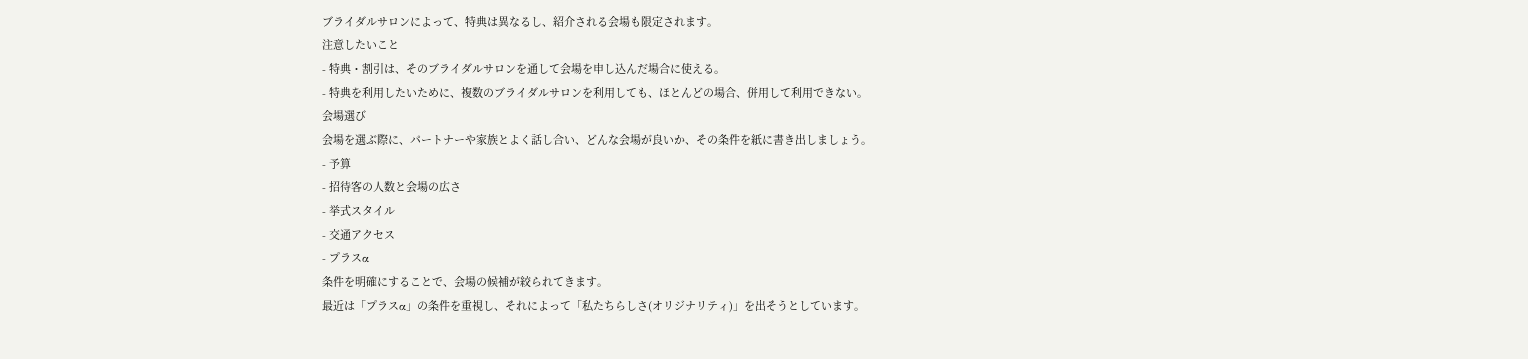ブライダルサロンによって、特典は異なるし、紹介される会場も限定されます。
注意したいこと
- 特典・割引は、そのブライダルサロンを通して会場を申し込んだ場合に使える。
- 特典を利用したいために、複数のブライダルサロンを利用しても、ほとんどの場合、併用して利用できない。
会場選び
会場を選ぶ際に、パートナーや家族とよく話し合い、どんな会場が良いか、その条件を紙に書き出しましょう。
- 予算
- 招待客の人数と会場の広さ
- 挙式スタイル
- 交通アクセス
- プラスα
条件を明確にすることで、会場の候補が絞られてきます。
最近は「プラスα」の条件を重視し、それによって「私たちらしさ(オリジナリティ)」を出そうとしています。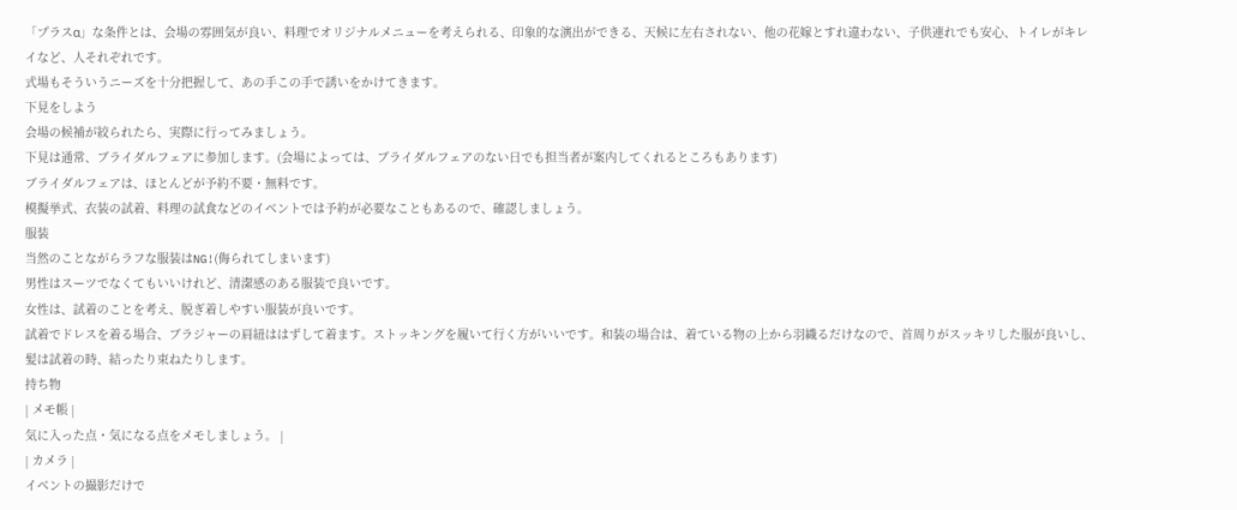「プラスα」な条件とは、会場の雰囲気が良い、料理でオリジナルメニューを考えられる、印象的な演出ができる、天候に左右されない、他の花嫁とすれ違わない、子供連れでも安心、トイレがキレイなど、人それぞれです。
式場もそういうニーズを十分把握して、あの手この手で誘いをかけてきます。
下見をしよう
会場の候補が絞られたら、実際に行ってみましょう。
下見は通常、ブライダルフェアに参加します。(会場によっては、ブライダルフェアのない日でも担当者が案内してくれるところもあります)
ブライダルフェアは、ほとんどが予約不要・無料です。
模擬挙式、衣装の試着、料理の試食などのイベントでは予約が必要なこともあるので、確認しましょう。
服装
当然のことながらラフな服装はNG!(侮られてしまいます)
男性はスーツでなくてもいいけれど、清潔感のある服装で良いです。
女性は、試着のことを考え、脱ぎ着しやすい服装が良いです。
試着でドレスを着る場合、ブラジャーの肩紐ははずして着ます。ストッキングを履いて行く方がいいです。和装の場合は、着ている物の上から羽織るだけなので、首周りがスッキリした服が良いし、髪は試着の時、結ったり束ねたりします。
持ち物
| メモ帳 |
気に入った点・気になる点をメモしましょう。 |
| カメラ |
イベントの撮影だけで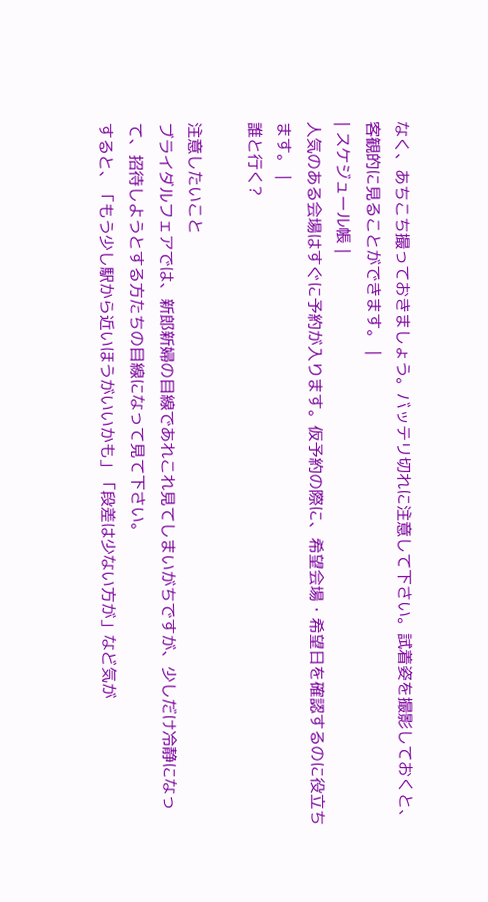なく、あちこち撮っておきましょう。バッテリ切れに注意して下さい。試着姿を撮影しておくと、客観的に見ることができます。 |
| スケジュール帳 |
人気のある会場はすぐに予約が入ります。仮予約の際に、希望会場・希望日を確認するのに役立ちます。 |
誰と行く?

注意したいこと
ブライダルフェアでは、新郎新婦の目線であれこれ見てしまいがちですが、少しだけ冷静になって、招待しようとする方たちの目線になって見て下さい。
すると、「もう少し駅から近いほうがいいかも」「段差は少ない方が」など気が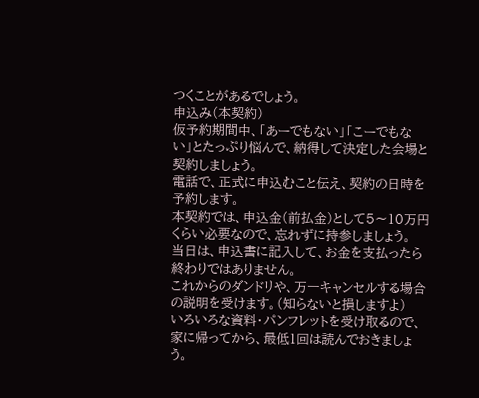つくことがあるでしょう。
申込み(本契約)
仮予約期間中、「あーでもない」「こーでもない」とたっぷり悩んで、納得して決定した会場と契約しましょう。
電話で、正式に申込むこと伝え、契約の日時を予約します。
本契約では、申込金(前払金)として5〜10万円くらい必要なので、忘れずに持参しましょう。
当日は、申込書に記入して、お金を支払ったら終わりではありません。
これからのダンドリや、万一キャンセルする場合の説明を受けます。(知らないと損しますよ)
いろいろな資料・パンフレットを受け取るので、家に帰ってから、最低1回は読んでおきましょう。